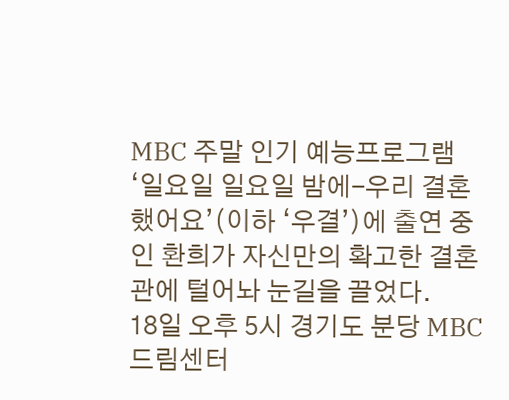MBC 주말 인기 예능프로그램 ‘일요일 일요일 밤에-우리 결혼했어요’(이하 ‘우결’)에 출연 중인 환희가 자신만의 확고한 결혼관에 털어놔 눈길을 끌었다.
18일 오후 5시 경기도 분당 MBC 드림센터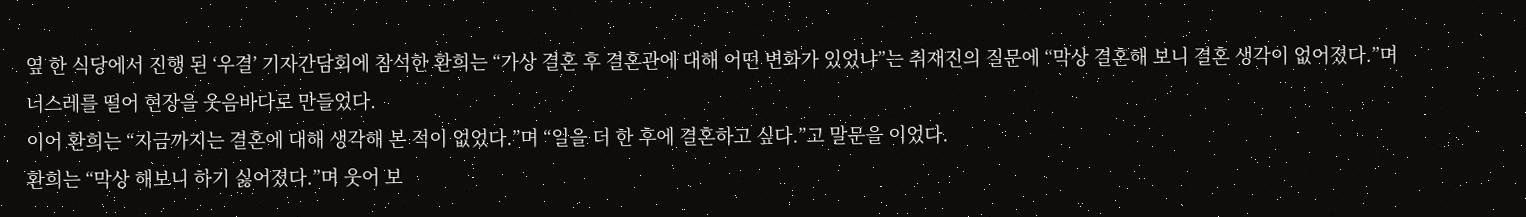옆 한 식당에서 진행 된 ‘우결’ 기자간담회에 참석한 환희는 “가상 결혼 후 결혼관에 대해 어떤 변화가 있었냐”는 취재진의 질문에 “막상 결혼해 보니 결혼 생각이 없어졌다.”며 너스레를 떨어 현장을 웃음바다로 만들었다.
이어 환희는 “지금까지는 결혼에 대해 생각해 본 적이 없었다.”며 “일을 더 한 후에 결혼하고 싶다.”고 말문을 이었다.
환희는 “막상 해보니 하기 싫어졌다.”며 웃어 보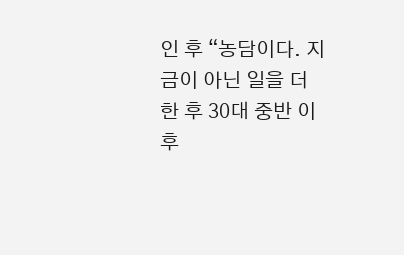인 후 “농담이다. 지금이 아닌 일을 더 한 후 30대 중반 이후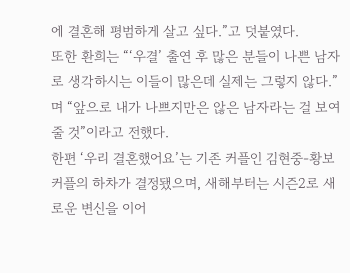에 결혼해 평범하게 살고 싶다.”고 덧붙였다.
또한 환희는 “‘우결’ 출연 후 많은 분들이 나쁜 남자로 생각하시는 이들이 많은데 실제는 그렇지 않다.”며 “앞으로 내가 나쁘지만은 않은 남자라는 걸 보여줄 것”이라고 전했다.
한편 ‘우리 결혼했어요’는 기존 커플인 김현중-황보 커플의 하차가 결정됐으며, 새해부터는 시즌2로 새로운 변신을 이어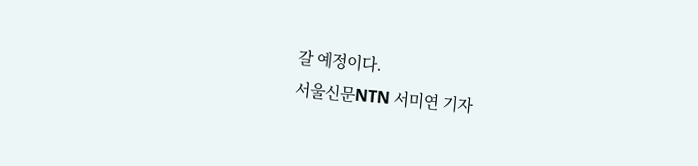갈 예정이다.
서울신문NTN 서미연 기자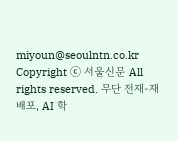miyoun@seoulntn.co.kr
Copyright ⓒ 서울신문 All rights reserved. 무단 전재-재배포, AI 학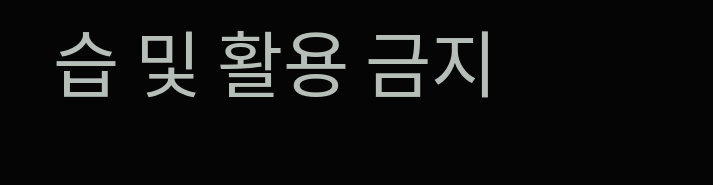습 및 활용 금지